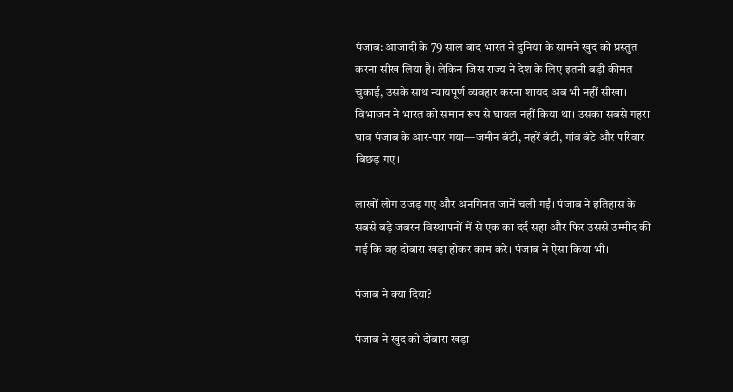पंजाब: आजादी के 79 साल बाद भारत ने दुनिया के सामने खुद को प्रस्तुत करना सीख लिया है। लेकिन जिस राज्य ने देश के लिए इतनी बड़ी कीमत चुकाई, उसके साथ न्यायपूर्ण व्यवहार करना शायद अब भी नहीं सीखा। विभाजन ने भारत को समान रूप से घायल नहीं किया था। उसका सबसे गहरा घाव पंजाब के आर-पार गया—जमीन बंटी, नहरें बंटी, गांव बंटे और परिवार बिछड़ गए।

लाखों लोग उजड़ गए और अनगिनत जानें चली गईं। पंजाब ने इतिहास के सबसे बड़े जबरन विस्थापनों में से एक का दर्द सहा और फिर उससे उम्मीद की गई कि वह दोबारा खड़ा होकर काम करे। पंजाब ने ऐसा किया भी।

पंजाब ने क्या दिया?

पंजाब ने खुद को दोबारा खड़ा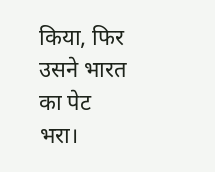किया, फिर उसने भारत का पेट भरा।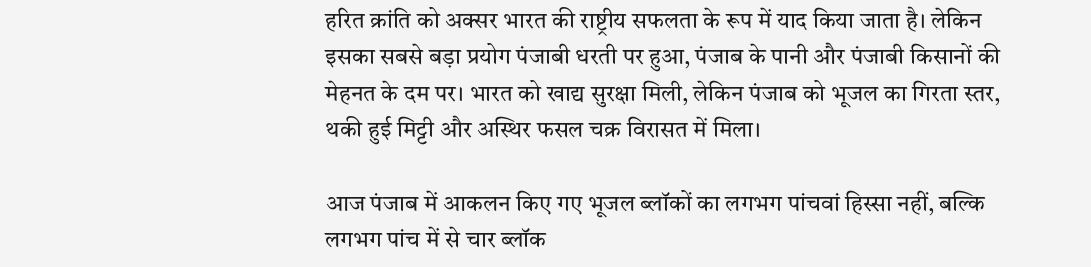हरित क्रांति को अक्सर भारत की राष्ट्रीय सफलता के रूप में याद किया जाता है। लेकिन इसका सबसे बड़ा प्रयोग पंजाबी धरती पर हुआ, पंजाब के पानी और पंजाबी किसानों की मेहनत के दम पर। भारत को खाद्य सुरक्षा मिली, लेकिन पंजाब को भूजल का गिरता स्तर, थकी हुई मिट्टी और अस्थिर फसल चक्र विरासत में मिला।

आज पंजाब में आकलन किए गए भूजल ब्लॉकों का लगभग पांचवां हिस्सा नहीं, बल्कि लगभग पांच में से चार ब्लॉक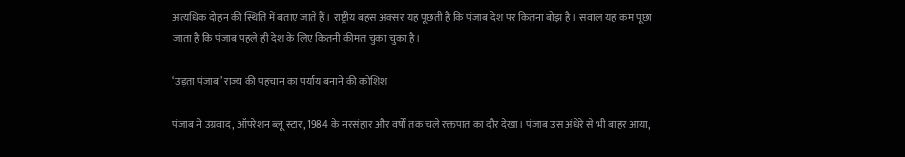अत्यधिक दोहन की स्थिति में बताए जाते हैं। राष्ट्रीय बहस अक्सर यह पूछती है कि पंजाब देश पर कितना बोझ है। सवाल यह कम पूछा जाता है कि पंजाब पहले ही देश के लिए कितनी कीमत चुका चुका है।

‘उड़ता पंजाब’ राज्य की पहचान का पर्याय बनाने की कोशिश

पंजाब ने उग्रवाद, ऑपरेशन ब्लू स्टार, 1984 के नरसंहार और वर्षों तक चले रक्तपात का दौर देखा। पंजाब उस अंधेरे से भी बाहर आया,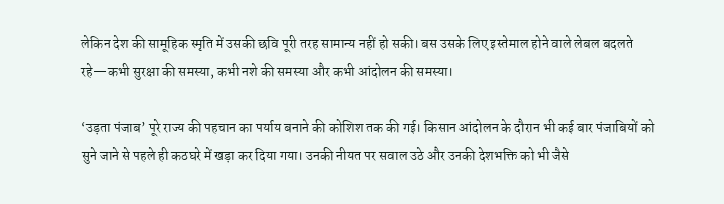लेकिन देश की सामूहिक स्मृति में उसकी छवि पूरी तरह सामान्य नहीं हो सकी। बस उसके लिए इस्तेमाल होने वाले लेबल बदलते रहे—कभी सुरक्षा की समस्या, कभी नशे की समस्या और कभी आंदोलन की समस्या।

‘उड़ता पंजाब’ पूरे राज्य की पहचान का पर्याय बनाने की कोशिश तक की गई। किसान आंदोलन के दौरान भी कई बार पंजाबियों को सुने जाने से पहले ही कठघरे में खड़ा कर दिया गया। उनकी नीयत पर सवाल उठे और उनकी देशभक्ति को भी जैसे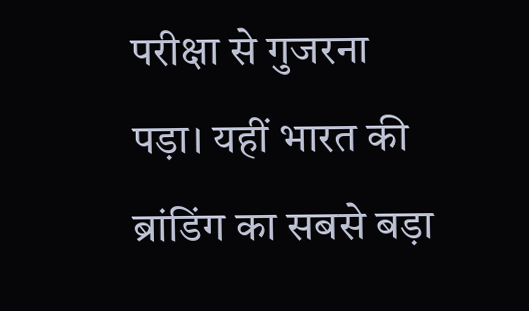परीक्षा से गुजरना पड़ा। यहीं भारत की ब्रांडिंग का सबसे बड़ा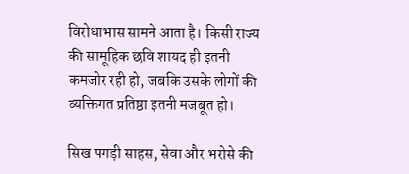विरोधाभास सामने आता है। किसी राज्य की सामूहिक छवि शायद ही इतनी कमजोर रही हो, जबकि उसके लोगों की व्यक्तिगत प्रतिष्ठा इतनी मजबूत हो।

सिख पगड़ी साहस, सेवा और भरोसे की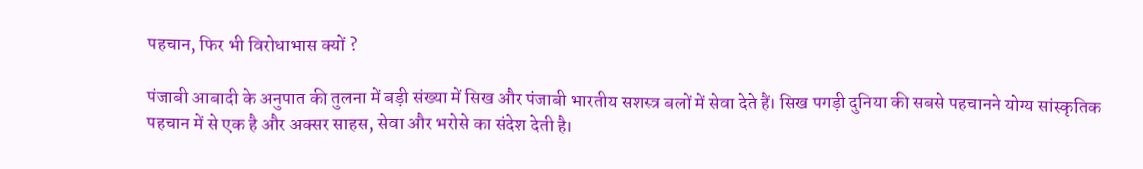पहचान, फिर भी विरोधाभास क्यों ?

पंजाबी आबादी के अनुपात की तुलना में बड़ी संख्या में सिख और पंजाबी भारतीय सशस्त्र बलों में सेवा देते हैं। सिख पगड़ी दुनिया की सबसे पहचानने योग्य सांस्कृतिक पहचान में से एक है और अक्सर साहस, सेवा और भरोसे का संदेश देती है।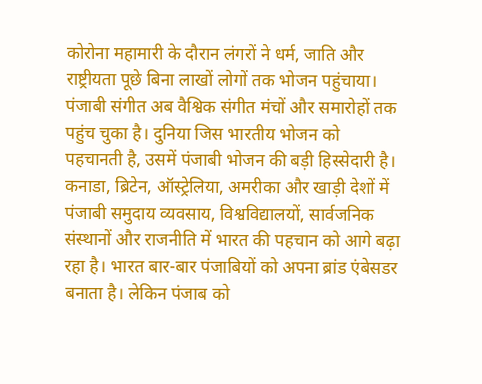कोरोना महामारी के दौरान लंगरों ने धर्म, जाति और राष्ट्रीयता पूछे बिना लाखों लोगों तक भोजन पहुंचाया। पंजाबी संगीत अब वैश्विक संगीत मंचों और समारोहों तक पहुंच चुका है। दुनिया जिस भारतीय भोजन को पहचानती है, उसमें पंजाबी भोजन की बड़ी हिस्सेदारी है। कनाडा, ब्रिटेन, ऑस्ट्रेलिया, अमरीका और खाड़ी देशों में पंजाबी समुदाय व्यवसाय, विश्वविद्यालयों, सार्वजनिक संस्थानों और राजनीति में भारत की पहचान को आगे बढ़ा रहा है। भारत बार-बार पंजाबियों को अपना ब्रांड एंबेसडर बनाता है। लेकिन पंजाब को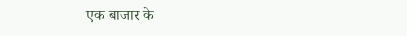एक बाजार के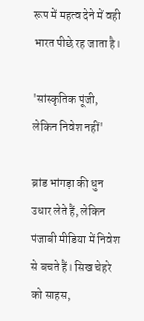रूप में महत्व देने में वही भारत पीछे रह जाता है।

'सांस्कृतिक पूंजी, लेकिन निवेश नहीं'

ब्रांड भांगड़ा की धुन उधार लेते हैं, लेकिन पंजाबी मीडिया में निवेश से बचते हैं। सिख चेहरे को साहस,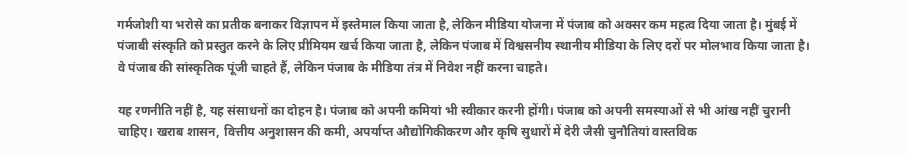गर्मजोशी या भरोसे का प्रतीक बनाकर विज्ञापन में इस्तेमाल किया जाता है, लेकिन मीडिया योजना में पंजाब को अक्सर कम महत्व दिया जाता है। मुंबई में पंजाबी संस्कृति को प्रस्तुत करने के लिए प्रीमियम खर्च किया जाता है, लेकिन पंजाब में विश्वसनीय स्थानीय मीडिया के लिए दरों पर मोलभाव किया जाता है। वे पंजाब की सांस्कृतिक पूंजी चाहते हैं, लेकिन पंजाब के मीडिया तंत्र में निवेश नहीं करना चाहते।

यह रणनीति नहीं है, यह संसाधनों का दोहन है। पंजाब को अपनी कमियां भी स्वीकार करनी होंगी। पंजाब को अपनी समस्याओं से भी आंख नहीं चुरानी चाहिए। खराब शासन, वित्तीय अनुशासन की कमी, अपर्याप्त औद्योगिकीकरण और कृषि सुधारों में देरी जैसी चुनौतियां वास्तविक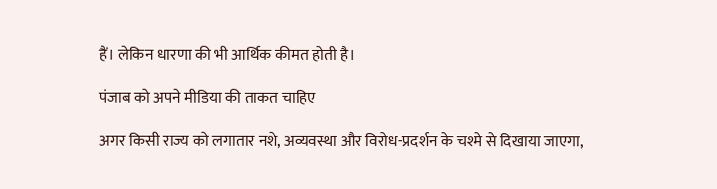हैं। लेकिन धारणा की भी आर्थिक कीमत होती है।

पंजाब को अपने मीडिया की ताकत चाहिए

अगर किसी राज्य को लगातार नशे, अव्यवस्था और विरोध-प्रदर्शन के चश्मे से दिखाया जाएगा,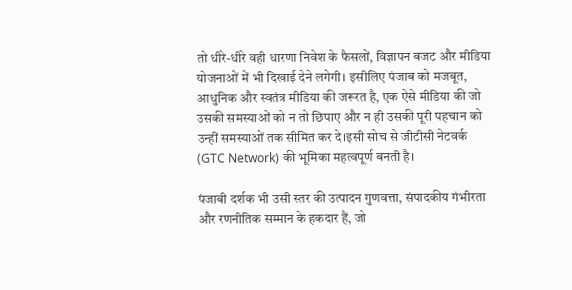तो धीरे-धीरे वही धारणा निवेश के फैसलों, विज्ञापन बजट और मीडिया योजनाओं में भी दिखाई देने लगेगी। इसीलिए पंजाब को मजबूत, आधुनिक और स्वतंत्र मीडिया की जरूरत है, एक ऐसे मीडिया की जो उसकी समस्याओं को न तो छिपाए और न ही उसकी पूरी पहचान को उन्हीं समस्याओं तक सीमित कर दे।इसी सोच से जीटीसी नेटवर्क (GTC Network) की भूमिका महत्वपूर्ण बनती है।

पंजाबी दर्शक भी उसी स्तर की उत्पादन गुणवत्ता, संपादकीय गंभीरता और रणनीतिक सम्मान के हकदार हैं, जो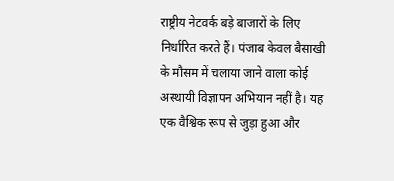राष्ट्रीय नेटवर्क बड़े बाजारों के लिए निर्धारित करते हैं। पंजाब केवल बैसाखी के मौसम में चलाया जाने वाला कोई अस्थायी विज्ञापन अभियान नहीं है। यह एक वैश्विक रूप से जुड़ा हुआ और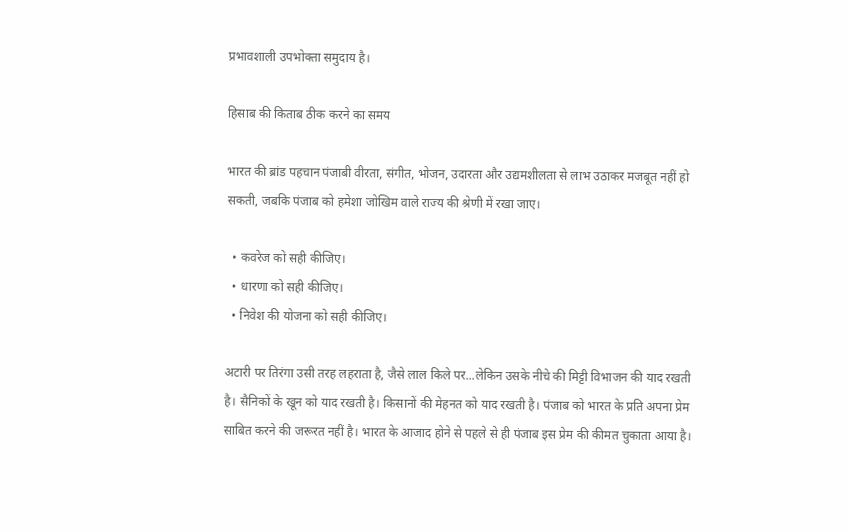प्रभावशाली उपभोक्ता समुदाय है।

हिसाब की किताब ठीक करने का समय

भारत की ब्रांड पहचान पंजाबी वीरता, संगीत, भोजन, उदारता और उद्यमशीलता से लाभ उठाकर मजबूत नहीं हो सकती, जबकि पंजाब को हमेशा जोखिम वाले राज्य की श्रेणी में रखा जाए।

  • कवरेज को सही कीजिए।
  • धारणा को सही कीजिए।
  • निवेश की योजना को सही कीजिए।

अटारी पर तिरंगा उसी तरह लहराता है, जैसे लाल किले पर...लेकिन उसके नीचे की मिट्टी विभाजन की याद रखती है। सैनिकों के खून को याद रखती है। किसानों की मेहनत को याद रखती है। पंजाब को भारत के प्रति अपना प्रेम साबित करने की जरूरत नहीं है। भारत के आजाद होने से पहले से ही पंजाब इस प्रेम की कीमत चुकाता आया है।